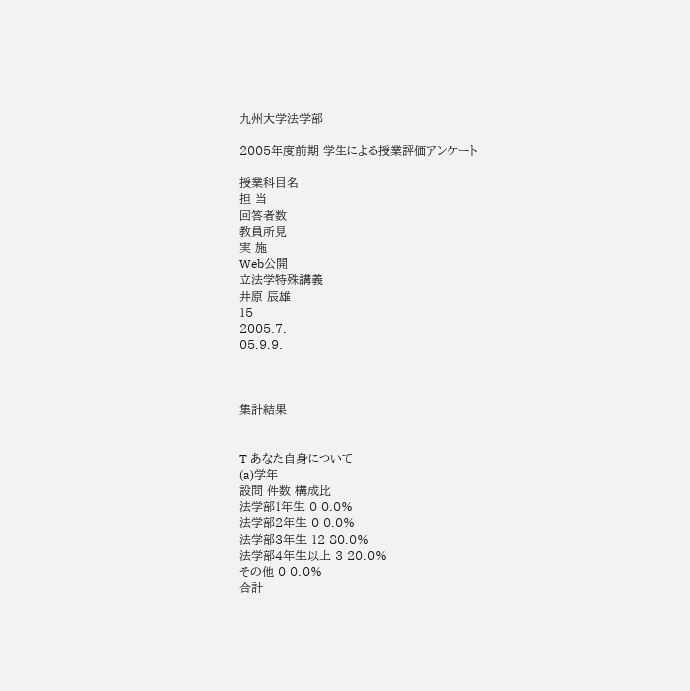九州大学法学部

2005年度前期 学生による授業評価アンケート

授業科目名
担 当
回答者数
教員所見
実 施
Web公開
立法学特殊講義
井原 辰雄
15
2005.7.
05.9.9.



集計結果


T あなた自身について
(a)学年
設問 件数 構成比
法学部1年生 0 0.0%
法学部2年生 0 0.0%
法学部3年生 12 80.0%
法学部4年生以上 3 20.0%
その他 0 0.0%
合計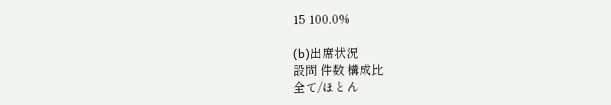15 100.0%

(b)出席状況
設問 件数 構成比
全て/ほとん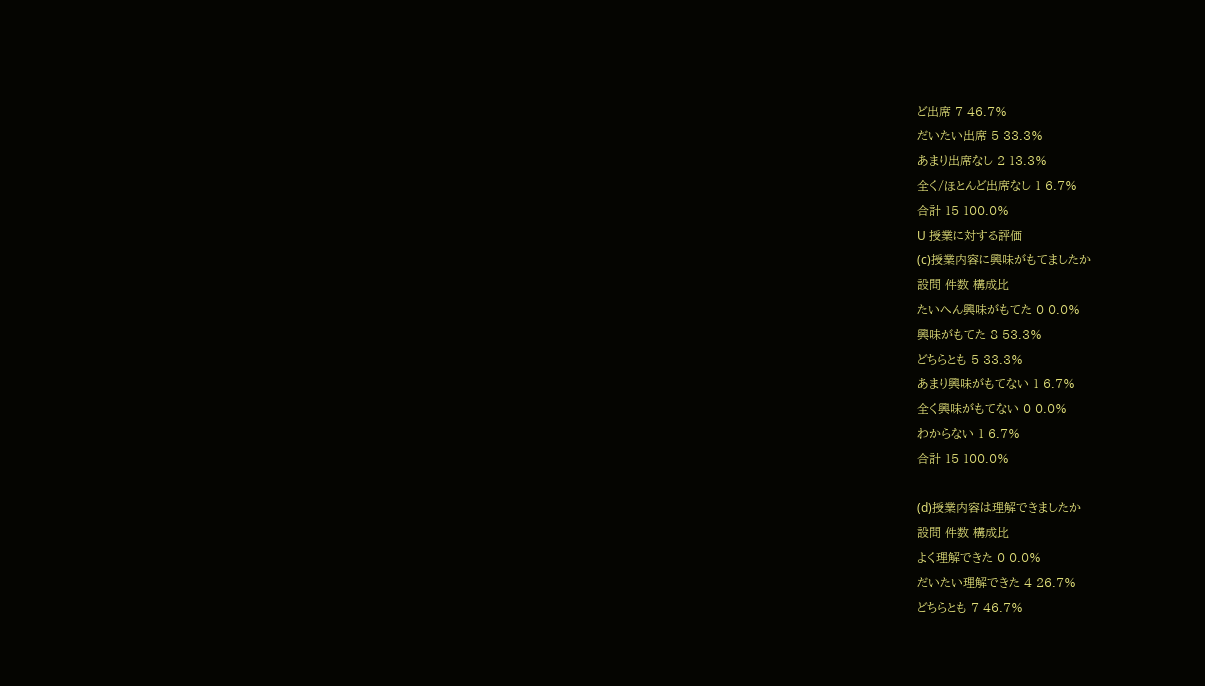ど出席 7 46.7%
だいたい出席 5 33.3%
あまり出席なし 2 13.3%
全く/ほとんど出席なし 1 6.7%
合計 15 100.0%
U 授業に対する評価
(c)授業内容に興味がもてましたか
設問 件数 構成比
たいへん興味がもてた 0 0.0%
興味がもてた 8 53.3%
どちらとも 5 33.3%
あまり興味がもてない 1 6.7%
全く興味がもてない 0 0.0%
わからない 1 6.7%
合計 15 100.0%

(d)授業内容は理解できましたか
設問 件数 構成比
よく理解できた 0 0.0%
だいたい理解できた 4 26.7%
どちらとも 7 46.7%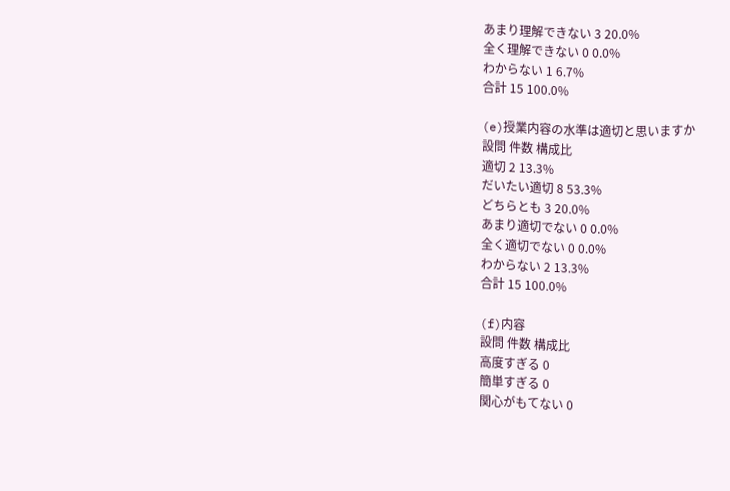あまり理解できない 3 20.0%
全く理解できない 0 0.0%
わからない 1 6.7%
合計 15 100.0%

(e)授業内容の水準は適切と思いますか
設問 件数 構成比
適切 2 13.3%
だいたい適切 8 53.3%
どちらとも 3 20.0%
あまり適切でない 0 0.0%
全く適切でない 0 0.0%
わからない 2 13.3%
合計 15 100.0%

(f)内容
設問 件数 構成比
高度すぎる 0
簡単すぎる 0
関心がもてない 0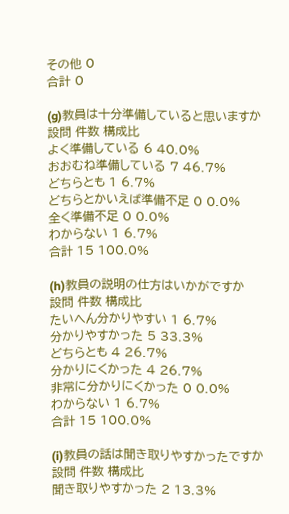その他 0
合計 0

(g)教員は十分準備していると思いますか
設問 件数 構成比
よく準備している 6 40.0%
おおむね準備している 7 46.7%
どちらとも 1 6.7%
どちらとかいえば準備不足 0 0.0%
全く準備不足 0 0.0%
わからない 1 6.7%
合計 15 100.0%

(h)教員の説明の仕方はいかがですか
設問 件数 構成比
たいへん分かりやすい 1 6.7%
分かりやすかった 5 33.3%
どちらとも 4 26.7%
分かりにくかった 4 26.7%
非常に分かりにくかった 0 0.0%
わからない 1 6.7%
合計 15 100.0%

(i)教員の話は聞き取りやすかったですか
設問 件数 構成比
聞き取りやすかった 2 13.3%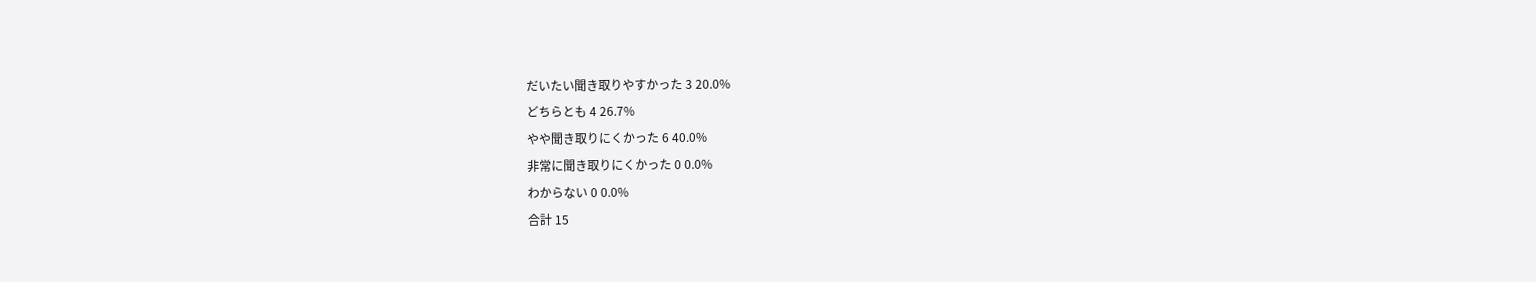だいたい聞き取りやすかった 3 20.0%
どちらとも 4 26.7%
やや聞き取りにくかった 6 40.0%
非常に聞き取りにくかった 0 0.0%
わからない 0 0.0%
合計 15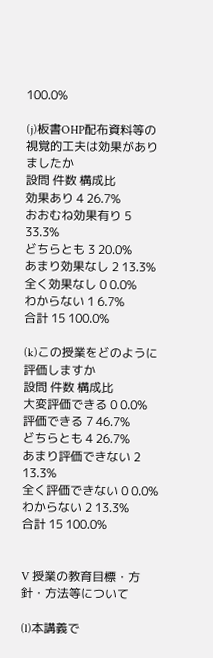100.0%

(j)板書OHP配布資料等の視覚的工夫は効果がありましたか
設問 件数 構成比
効果あり 4 26.7%
おおむね効果有り 5 33.3%
どちらとも 3 20.0%
あまり効果なし 2 13.3%
全く効果なし 0 0.0%
わからない 1 6.7%
合計 15 100.0%

(k)この授業をどのように評価しますか
設問 件数 構成比
大変評価できる 0 0.0%
評価できる 7 46.7%
どちらとも 4 26.7%
あまり評価できない 2 13.3%
全く評価できない 0 0.0%
わからない 2 13.3%
合計 15 100.0%


V 授業の教育目標・方針・方法等について

(l)本講義で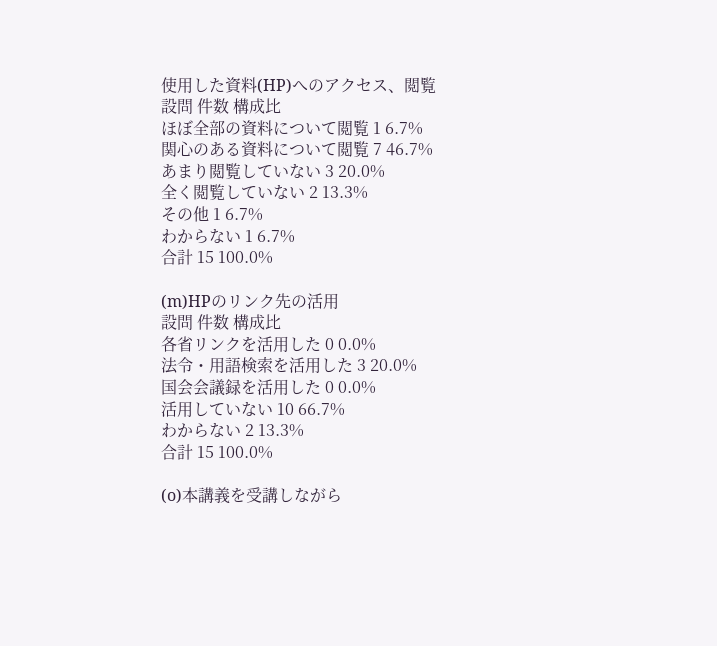使用した資料(HP)へのアクセス、閲覧
設問 件数 構成比
ほぼ全部の資料について閲覧 1 6.7%
関心のある資料について閲覧 7 46.7%
あまり閲覧していない 3 20.0%
全く閲覧していない 2 13.3%
その他 1 6.7%
わからない 1 6.7%
合計 15 100.0%

(m)HPのリンク先の活用
設問 件数 構成比
各省リンクを活用した 0 0.0%
法令・用語検索を活用した 3 20.0%
国会会議録を活用した 0 0.0%
活用していない 10 66.7%
わからない 2 13.3%
合計 15 100.0%

(o)本講義を受講しながら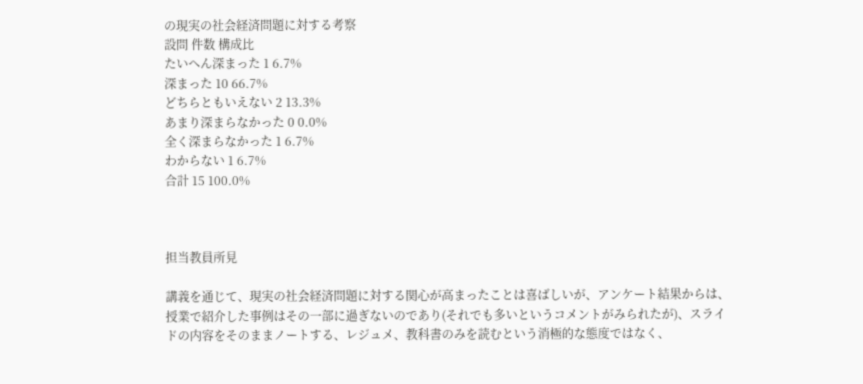の現実の社会経済問題に対する考察
設問 件数 構成比
たいへん深まった 1 6.7%
深まった 10 66.7%
どちらともいえない 2 13.3%
あまり深まらなかった 0 0.0%
全く深まらなかった 1 6.7%
わからない 1 6.7%
合計 15 100.0%



担当教員所見

講義を通じて、現実の社会経済問題に対する関心が高まったことは喜ばしいが、アンケート結果からは、授業で紹介した事例はその一部に過ぎないのであり(それでも多いというコメントがみられたが)、スライドの内容をそのままノートする、レジュメ、教科書のみを読むという消極的な態度ではなく、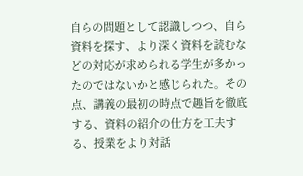自らの問題として認識しつつ、自ら資料を探す、より深く資料を読むなどの対応が求められる学生が多かったのではないかと感じられた。その点、講義の最初の時点で趣旨を徹底する、資料の紹介の仕方を工夫する、授業をより対話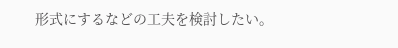形式にするなどの工夫を検討したい。